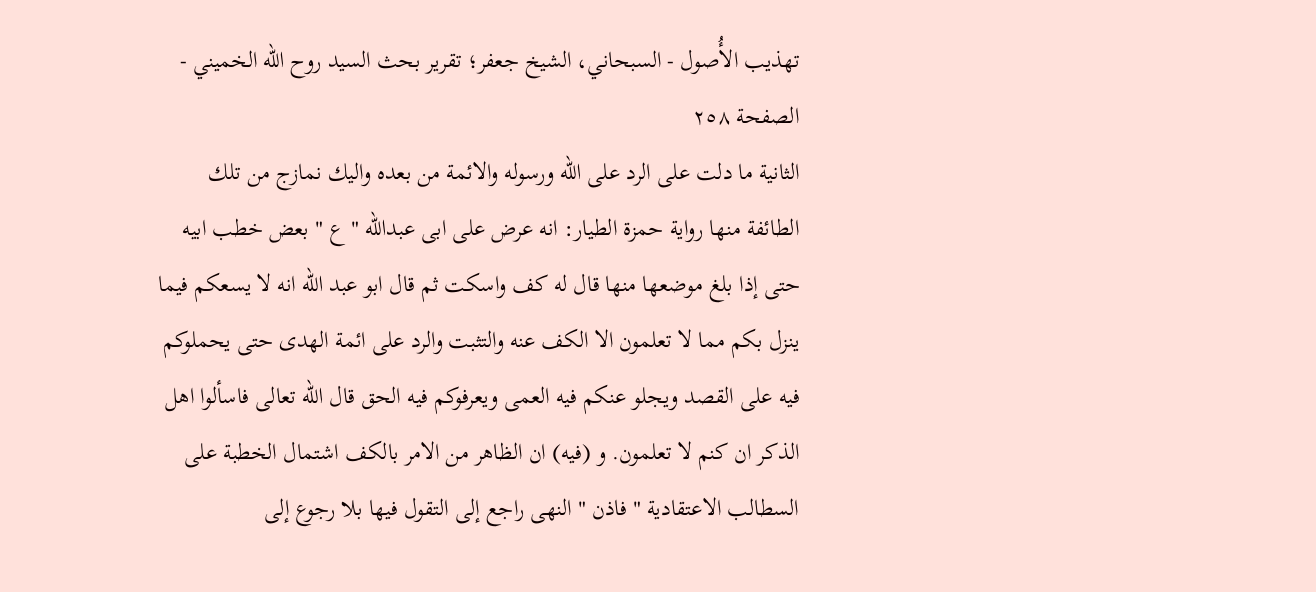تهذيب الأُصول - السبحاني، الشيخ جعفر؛ تقرير بحث السيد روح الله الخميني - الصفحة ٢٥٨
الثانية ما دلت على الرد على الله ورسوله والائمة من بعده واليك نمازج من تلك الطائفة منها رواية حمزة الطيار: انه عرض على ابى عبدالله " ع " بعض خطب ابيه حتى إذا بلغ موضعها منها قال له كف واسكت ثم قال ابو عبد الله انه لا يسعكم فيما ينزل بكم مما لا تعلمون الا الكف عنه والتثبت والرد على ائمة الهدى حتى يحملوكم فيه على القصد ويجلو عنكم فيه العمى ويعرفوكم فيه الحق قال الله تعالى فاسألوا اهل الذكر ان كنم لا تعلمون. و (فيه) ان الظاهر من الامر بالكف اشتمال الخطبة على السطالب الاعتقادية " فاذن " النهى راجع إلى التقول فيها بلا رجوع إلى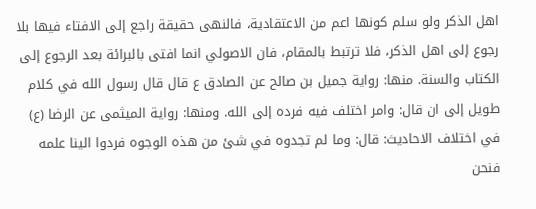اهل الذكر ولو سلم كونها اعم من الاعتقادية، فالنهى حقيقة راجع إلى الافتاء فيها بلا رجوع إلى اهل الذكر، فلا ترتبط بالمقام، فان الاصولي انما افتى بالبرائة بعد الرجوع إلى الكتاب والسنة. منها: رواية جميل بن صالح عن الصادق ع قال قال رسول الله في كلام طويل إلى ان قال: وامر اختلف فيه فرده إلى الله. ومنها: رواية الميثمى عن الرضا (ع) في اختلاف الاحاديث: قال: وما لم تجدوه في شئ من هذه الوجوه فردوا الينا علمه فنحن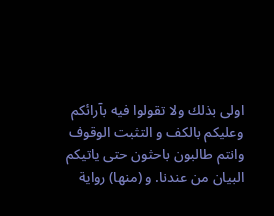اولى بذلك ولا تقولوا فيه بآرائكم وعليكم بالكف و التثبت الوقوف وانتم طالبون باحثون حتى ياتيكم البيان من عندنا. و (منها) رواية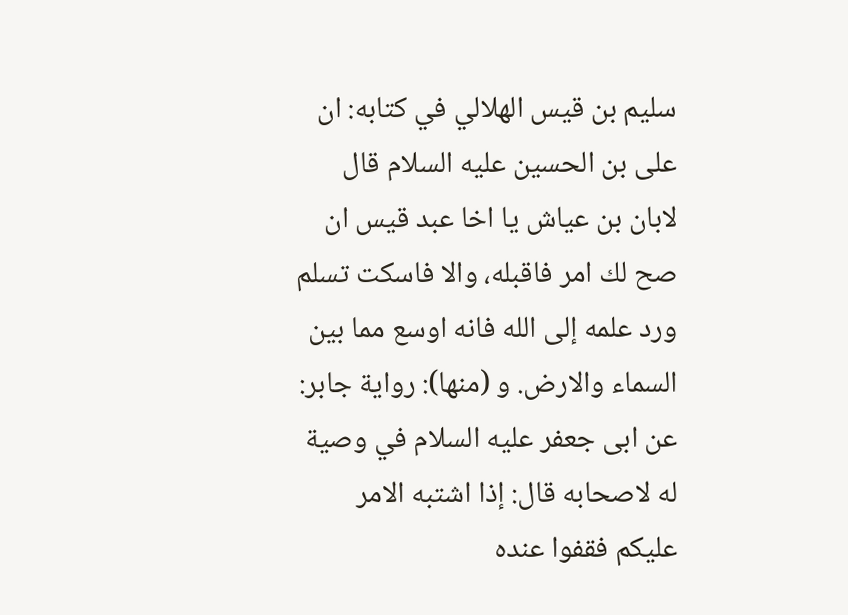سليم بن قيس الهلالي في كتابه: ان على بن الحسين عليه السلام قال لابان بن عياش يا اخا عبد قيس ان صح لك امر فاقبله، والا فاسكت تسلم ورد علمه إلى الله فانه اوسع مما بين السماء والارض. و (منها): رواية جابر: عن ابى جعفر عليه السلام في وصية له لاصحابه قال: إذا اشتبه الامر عليكم فقفوا عنده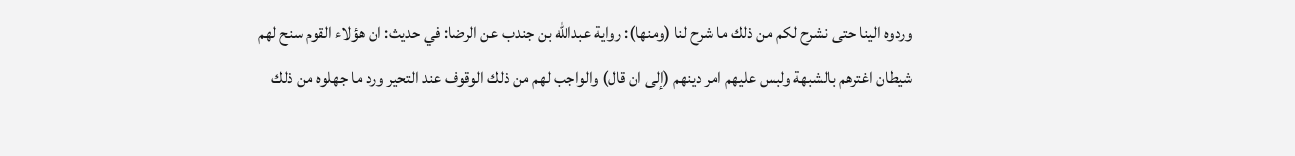وردوه الينا حتى نشرح لكم من ذلك ما شرح لنا (ومنها): رواية عبدالله بن جندب عن الرضا: في حديث: ان هؤلاء القوم سنح لهم شيطان اغترهم بالشبهة ولبس عليهم امر دينهم (إلى ان قال) والواجب لهم من ذلك الوقوف عند التحير ورد ما جهلوه من ذلك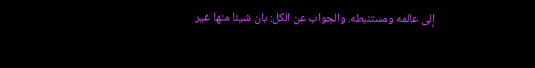إلى عالمه ومستنبطه. والجواب عن الكل: بان شيئا منها غير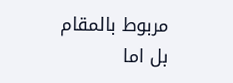مربوط بالمقام بل اما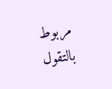مربوط بالتقول